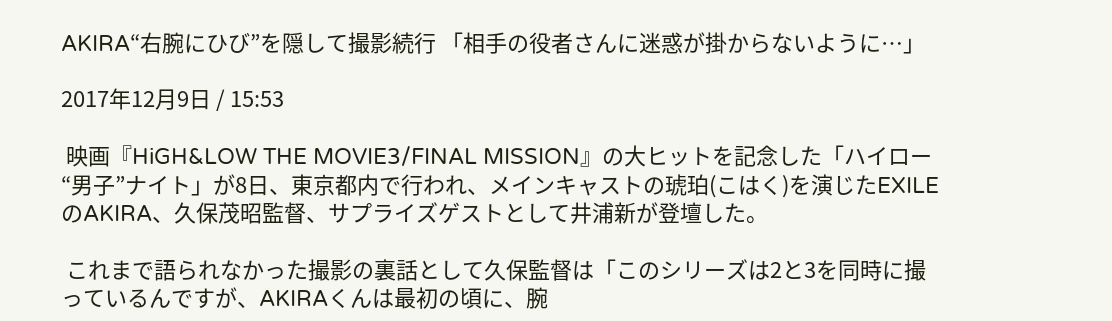AKIRA“右腕にひび”を隠して撮影続行 「相手の役者さんに迷惑が掛からないように…」

2017年12月9日 / 15:53

 映画『HiGH&LOW THE MOVIE3/FINAL MISSION』の大ヒットを記念した「ハイロー“男子”ナイト」が8日、東京都内で行われ、メインキャストの琥珀(こはく)を演じたEXILEのAKIRA、久保茂昭監督、サプライズゲストとして井浦新が登壇した。

 これまで語られなかった撮影の裏話として久保監督は「このシリーズは2と3を同時に撮っているんですが、AKIRAくんは最初の頃に、腕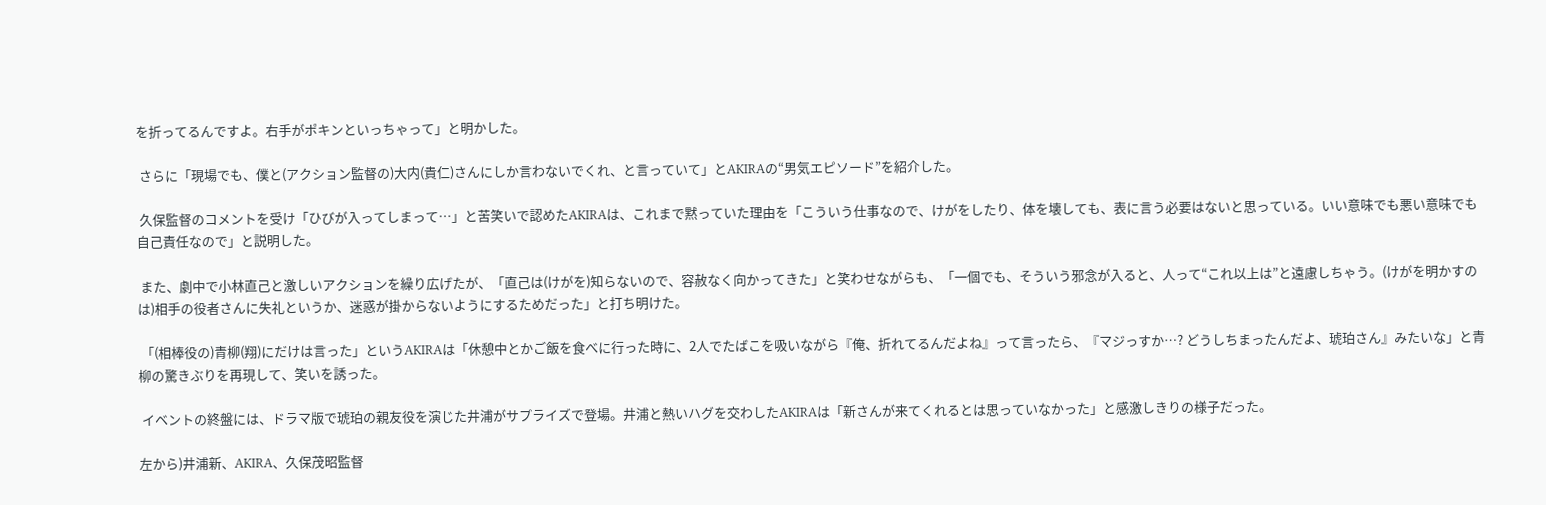を折ってるんですよ。右手がポキンといっちゃって」と明かした。

 さらに「現場でも、僕と(アクション監督の)大内(貴仁)さんにしか言わないでくれ、と言っていて」とAKIRAの“男気エピソード”を紹介した。

 久保監督のコメントを受け「ひびが入ってしまって…」と苦笑いで認めたAKIRAは、これまで黙っていた理由を「こういう仕事なので、けがをしたり、体を壊しても、表に言う必要はないと思っている。いい意味でも悪い意味でも自己責任なので」と説明した。

 また、劇中で小林直己と激しいアクションを繰り広げたが、「直己は(けがを)知らないので、容赦なく向かってきた」と笑わせながらも、「一個でも、そういう邪念が入ると、人って“これ以上は”と遠慮しちゃう。(けがを明かすのは)相手の役者さんに失礼というか、迷惑が掛からないようにするためだった」と打ち明けた。

 「(相棒役の)青柳(翔)にだけは言った」というAKIRAは「休憩中とかご飯を食べに行った時に、2人でたばこを吸いながら『俺、折れてるんだよね』って言ったら、『マジっすか…? どうしちまったんだよ、琥珀さん』みたいな」と青柳の驚きぶりを再現して、笑いを誘った。

 イベントの終盤には、ドラマ版で琥珀の親友役を演じた井浦がサプライズで登場。井浦と熱いハグを交わしたAKIRAは「新さんが来てくれるとは思っていなかった」と感激しきりの様子だった。

左から)井浦新、AKIRA、久保茂昭監督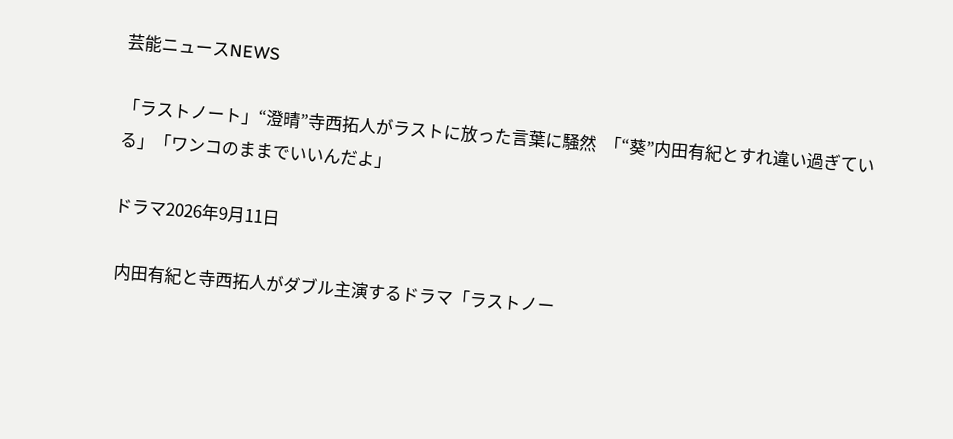芸能ニュースNEWS

「ラストノート」“澄晴”寺西拓人がラストに放った言葉に騒然  「“葵”内田有紀とすれ違い過ぎている」「ワンコのままでいいんだよ」

ドラマ2026年9月11日

 内田有紀と寺西拓人がダブル主演するドラマ「ラストノー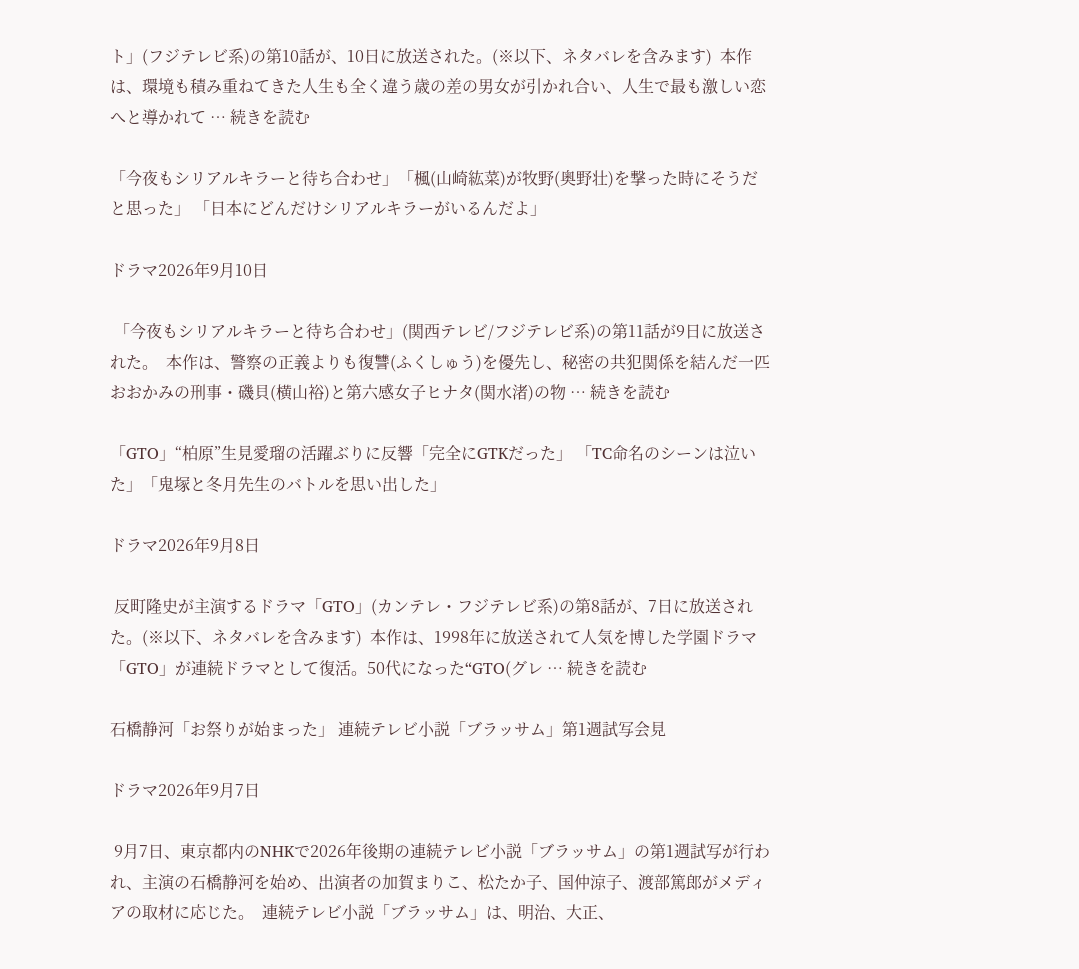ト」(フジテレビ系)の第10話が、10日に放送された。(※以下、ネタバレを含みます)  本作は、環境も積み重ねてきた人生も全く違う歳の差の男女が引かれ合い、人生で最も激しい恋へと導かれて … 続きを読む

「今夜もシリアルキラーと待ち合わせ」「楓(山崎紘菜)が牧野(奥野壮)を撃った時にそうだと思った」 「日本にどんだけシリアルキラーがいるんだよ」

ドラマ2026年9月10日

 「今夜もシリアルキラーと待ち合わせ」(関西テレビ/フジテレビ系)の第11話が9日に放送された。  本作は、警察の正義よりも復讐(ふくしゅう)を優先し、秘密の共犯関係を結んだ一匹おおかみの刑事・磯貝(横山裕)と第六感女子ヒナタ(関水渚)の物 … 続きを読む

「GTO」“柏原”生見愛瑠の活躍ぶりに反響「完全にGTKだった」 「TC命名のシーンは泣いた」「鬼塚と冬月先生のバトルを思い出した」

ドラマ2026年9月8日

 反町隆史が主演するドラマ「GTO」(カンテレ・フジテレビ系)の第8話が、7日に放送された。(※以下、ネタバレを含みます)  本作は、1998年に放送されて人気を博した学園ドラマ「GTO」が連続ドラマとして復活。50代になった“GTO(グレ … 続きを読む

石橋静河「お祭りが始まった」 連続テレビ小説「ブラッサム」第1週試写会見

ドラマ2026年9月7日

 9月7日、東京都内のNHKで2026年後期の連続テレビ小説「ブラッサム」の第1週試写が行われ、主演の石橋静河を始め、出演者の加賀まりこ、松たか子、国仲涼子、渡部篤郎がメディアの取材に応じた。  連続テレビ小説「ブラッサム」は、明治、大正、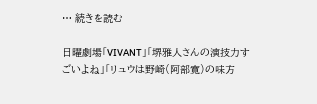… 続きを読む

日曜劇場「VIVANT」「堺雅人さんの演技力すごいよね」「リュウは野崎(阿部寛)の味方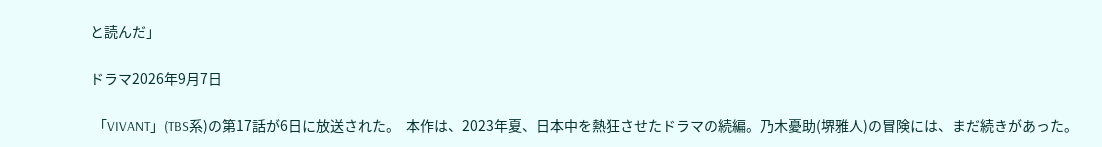と読んだ」

ドラマ2026年9月7日

 「VIVANT」(TBS系)の第17話が6日に放送された。  本作は、2023年夏、日本中を熱狂させたドラマの続編。乃木憂助(堺雅人)の冒険には、まだ続きがあった。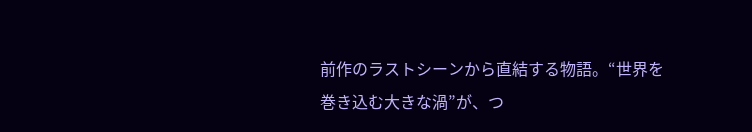前作のラストシーンから直結する物語。“世界を巻き込む大きな渦”が、つ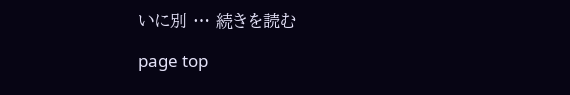いに別 … 続きを読む

page top